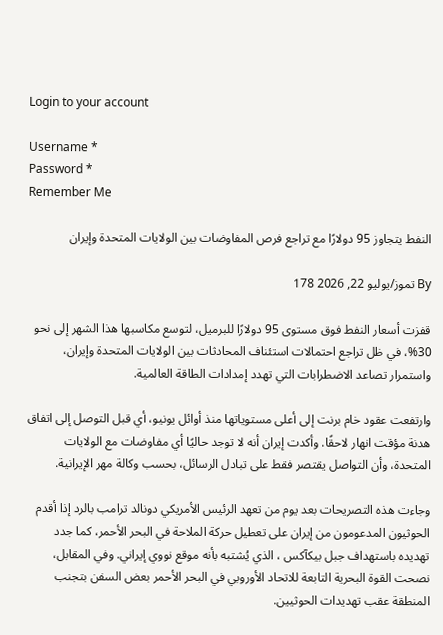Login to your account

Username *
Password *
Remember Me

النفط يتجاوز 95 دولارًا مع تراجع فرص المفاوضات بين الولايات المتحدة وإيران

By تموز/يوليو 22, 2026 178

قفزت أسعار النفط فوق مستوى 95 دولارًا للبرميل، لتوسع مكاسبها هذا الشهر إلى نحو 30%، في ظل تراجع احتمالات استئناف المحادثات بين الولايات المتحدة وإيران، واستمرار تصاعد الاضطرابات التي تهدد إمدادات الطاقة العالمية.

وارتفعت عقود خام برنت إلى أعلى مستوياتها منذ أوائل يونيو، أي قبل التوصل إلى اتفاق هدنة مؤقت انهار لاحقًا. وأكدت إيران أنه لا توجد حاليًا أي مفاوضات مع الولايات المتحدة، وأن التواصل يقتصر فقط على تبادل الرسائل، بحسب وكالة مهر الإيرانية.

وجاءت هذه التصريحات بعد يوم من تعهد الرئيس الأمريكي دونالد ترامب بالرد إذا أقدم الحوثيون المدعومون من إيران على تعطيل حركة الملاحة في البحر الأحمر، كما جدد تهديده باستهداف جبل بيكآكس ، الذي يُشتبه بأنه موقع نووي إيراني. وفي المقابل، نصحت القوة البحرية التابعة للاتحاد الأوروبي في البحر الأحمر بعض السفن بتجنب المنطقة عقب تهديدات الحوثيين.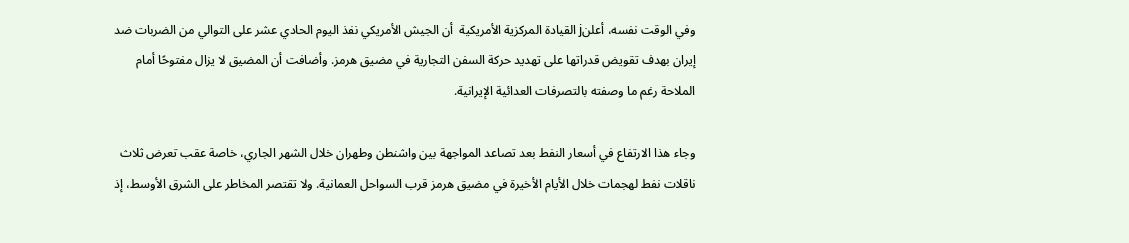وفي الوقت نفسه، أعلنj القيادة المركزية الأمريكية  أن الجيش الأمريكي نفذ اليوم الحادي عشر على التوالي من الضربات ضد إيران بهدف تقويض قدراتها على تهديد حركة السفن التجارية في مضيق هرمز. وأضافت أن المضيق لا يزال مفتوحًا أمام الملاحة رغم ما وصفته بالتصرفات العدائية الإيرانية.

وجاء هذا الارتفاع في أسعار النفط بعد تصاعد المواجهة بين واشنطن وطهران خلال الشهر الجاري، خاصة عقب تعرض ثلاث ناقلات نفط لهجمات خلال الأيام الأخيرة في مضيق هرمز قرب السواحل العمانية. ولا تقتصر المخاطر على الشرق الأوسط، إذ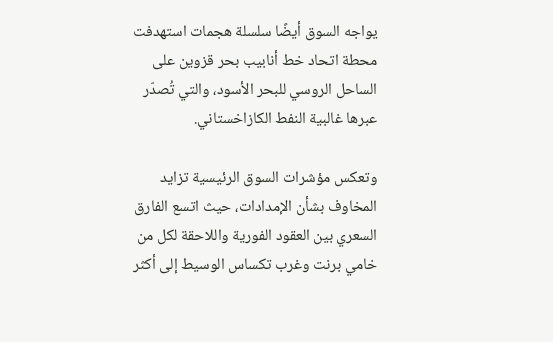يواجه السوق أيضًا سلسلة هجمات استهدفت محطة اتحاد خط أنابيب بحر قزوين على الساحل الروسي للبحر الأسود، والتي تُصدّر عبرها غالبية النفط الكازاخستاني.

وتعكس مؤشرات السوق الرئيسية تزايد المخاوف بشأن الإمدادات، حيث اتسع الفارق السعري بين العقود الفورية واللاحقة لكل من خامي برنت وغرب تكساس الوسيط إلى أكثر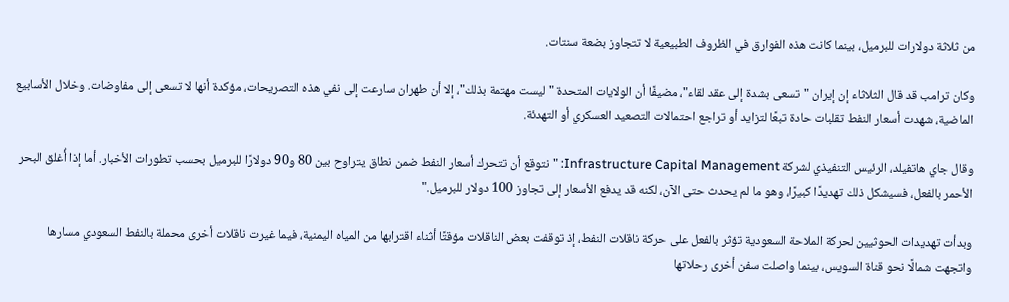من ثلاثة دولارات للبرميل، بينما كانت هذه الفوارق في الظروف الطبيعية لا تتجاوز بضعة سنتات.

وكان ترامب قد قال الثلاثاء إن إيران "تسعى بشدة إلى عقد لقاء"، مضيفًا أن الولايات المتحدة "ليست مهتمة بذلك"، إلا أن طهران سارعت إلى نفي هذه التصريحات، مؤكدة أنها لا تسعى إلى مفاوضات. وخلال الأسابيع الماضية، شهدت أسعار النفط تقلبات حادة تبعًا لتزايد أو تراجع احتمالات التصعيد العسكري أو التهدئة.

وقال جاي هاتفيلد، الرئيس التنفيذي لشركة Infrastructure Capital Management: "نتوقع أن تتحرك أسعار النفط ضمن نطاق يتراوح بين 80 و90 دولارًا للبرميل بحسب تطورات الأخبار. أما إذا أُغلق البحر الأحمر بالفعل، فسيشكل ذلك تهديدًا كبيرًا، وهو ما لم يحدث حتى الآن، لكنه قد يدفع الأسعار إلى تجاوز 100 دولار للبرميل."

وبدأت تهديدات الحوثيين لحركة الملاحة السعودية تؤثر بالفعل على حركة ناقلات النفط، إذ توقفت بعض الناقلات مؤقتًا أثناء اقترابها من المياه اليمنية، فيما غيرت ناقلات أخرى محملة بالنفط السعودي مسارها واتجهت شمالًا نحو قناة السويس، بينما واصلت سفن أخرى رحلاتها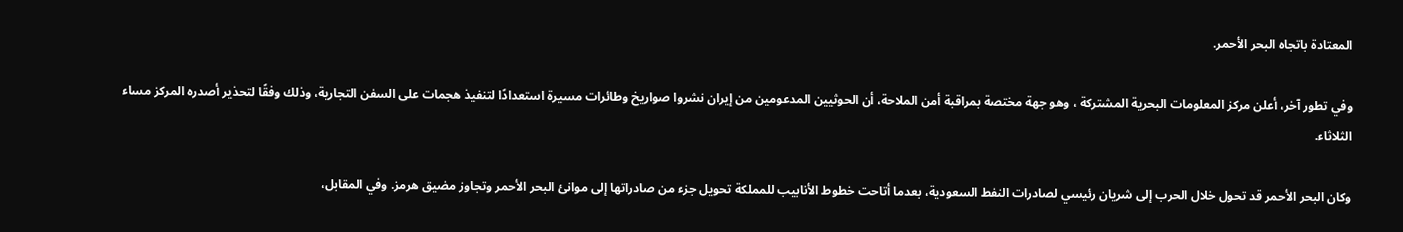المعتادة باتجاه البحر الأحمر.

وفي تطور آخر، أعلن مركز المعلومات البحرية المشتركة ، وهو جهة مختصة بمراقبة أمن الملاحة، أن الحوثيين المدعومين من إيران نشروا صواريخ وطائرات مسيرة استعدادًا لتنفيذ هجمات على السفن التجارية، وذلك وفقًا لتحذير أصدره المركز مساء الثلاثاء.

وكان البحر الأحمر قد تحول خلال الحرب إلى شريان رئيسي لصادرات النفط السعودية، بعدما أتاحت خطوط الأنابيب للمملكة تحويل جزء من صادراتها إلى موانئ البحر الأحمر وتجاوز مضيق هرمز. وفي المقابل،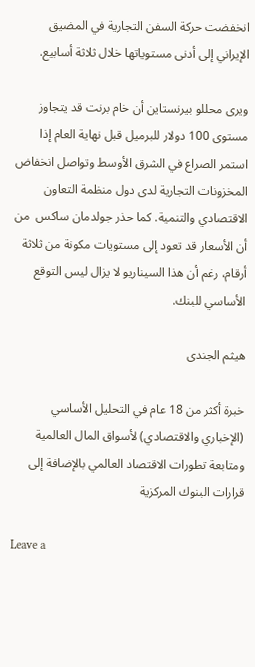انخفضت حركة السفن التجارية في المضيق الإيراني إلى أدنى مستوياتها خلال ثلاثة أسابيع.

ويرى محللو بيرنستاين أن خام برنت قد يتجاوز مستوى 100 دولار للبرميل قبل نهاية العام إذا استمر الصراع في الشرق الأوسط وتواصل انخفاض المخزونات التجارية لدى دول منظمة التعاون الاقتصادي والتنمية. كما حذر جولدمان ساكس  من أن الأسعار قد تعود إلى مستويات مكونة من ثلاثة أرقام، رغم أن هذا السيناريو لا يزال ليس التوقع الأساسي للبنك.

هيثم الجندى

خبرة أكثر من 18 عام في التحليل الأساسي (الإخباري والاقتصادي) لأسواق المال العالمية ومتابعة تطورات الاقتصاد العالمي بالإضافة إلى قرارات البنوك المركزية

Leave a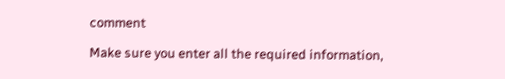comment

Make sure you enter all the required information,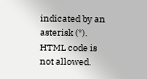indicated by an asterisk (*). HTML code is not allowed.